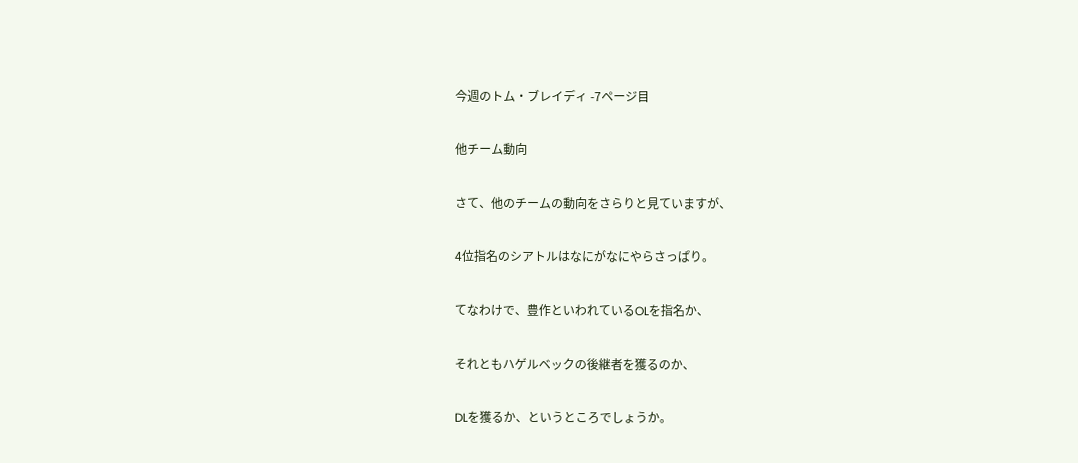今週のトム・ブレイディ -7ページ目

他チーム動向

さて、他のチームの動向をさらりと見ていますが、

4位指名のシアトルはなにがなにやらさっぱり。

てなわけで、豊作といわれているOLを指名か、

それともハゲルベックの後継者を獲るのか、

DLを獲るか、というところでしょうか。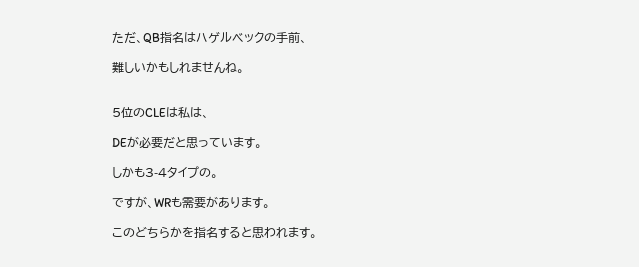ただ、QB指名はハゲルベックの手前、

難しいかもしれませんね。


5位のCLEは私は、

DEが必要だと思っています。

しかも3-4タイプの。

ですが、WRも需要があります。

このどちらかを指名すると思われます。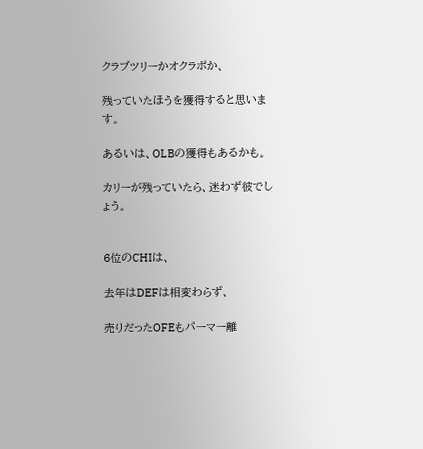クラブツリーかオクラポか、

残っていたほうを獲得すると思います。

あるいは、OLBの獲得もあるかも。

カリーが残っていたら、迷わず彼でしょう。


6位のCHIは、

去年はDEFは相変わらず、

売りだったOFEもパーマー離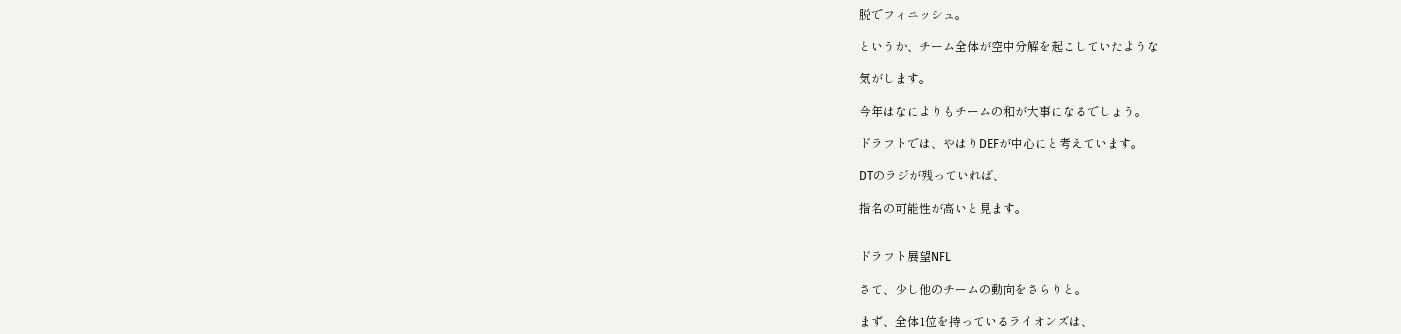脱でフィニッシュ。

というか、チーム全体が空中分解を起こしていたような

気がします。

今年はなによりもチームの和が大事になるでしょう。

ドラフトでは、やはりDEFが中心にと考えています。

DTのラジが残っていれば、

指名の可能性が高いと見ます。


ドラフト展望NFL

さて、少し他のチームの動向をさらりと。

まず、全体1位を持っているライオンズは、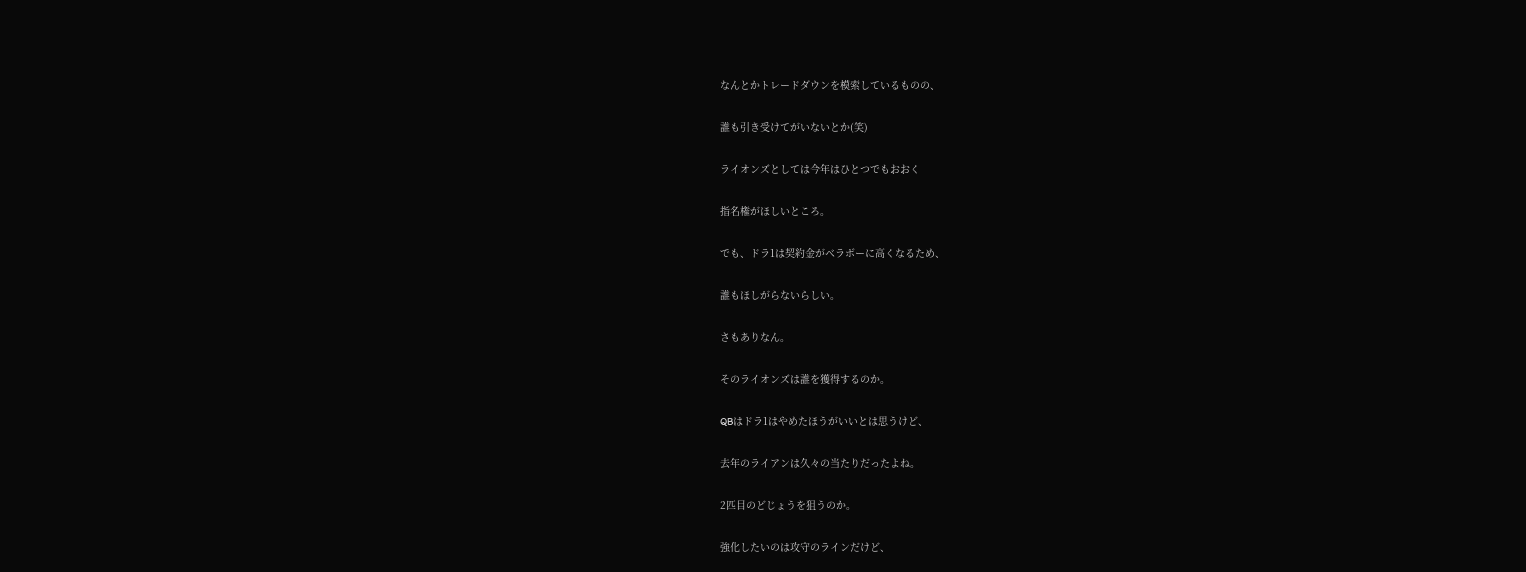なんとかトレードダウンを模索しているものの、

誰も引き受けてがいないとか(笑)

ライオンズとしては今年はひとつでもおおく

指名権がほしいところ。

でも、ドラ1は契約金がベラボーに高くなるため、

誰もほしがらないらしい。

さもありなん。

そのライオンズは誰を獲得するのか。

QBはドラ1はやめたほうがいいとは思うけど、

去年のライアンは久々の当たりだったよね。

2匹目のどじょうを狙うのか。

強化したいのは攻守のラインだけど、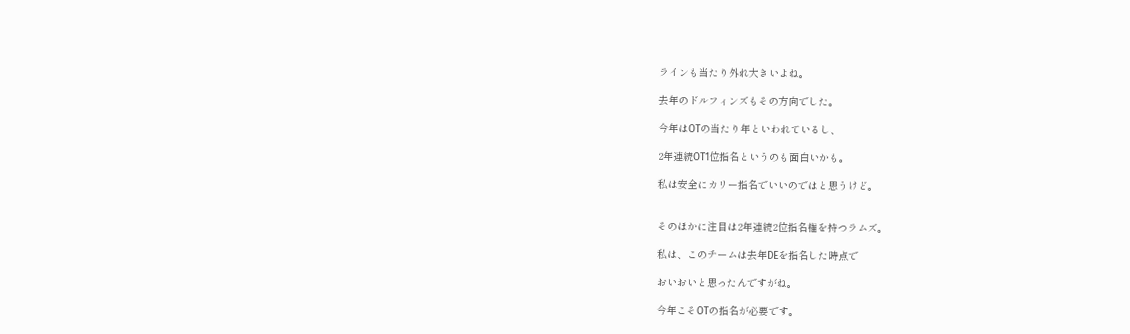ラインも当たり外れ大きいよね。

去年のドルフィンズもその方向でした。

今年はOTの当たり年といわれているし、

2年連続OT1位指名というのも面白いかも。

私は安全にカリー指名でいいのではと思うけど。


そのほかに注目は2年連続2位指名権を持つラムズ。

私は、このチームは去年DEを指名した時点で

おいおいと思ったんですがね。

今年こそOTの指名が必要です。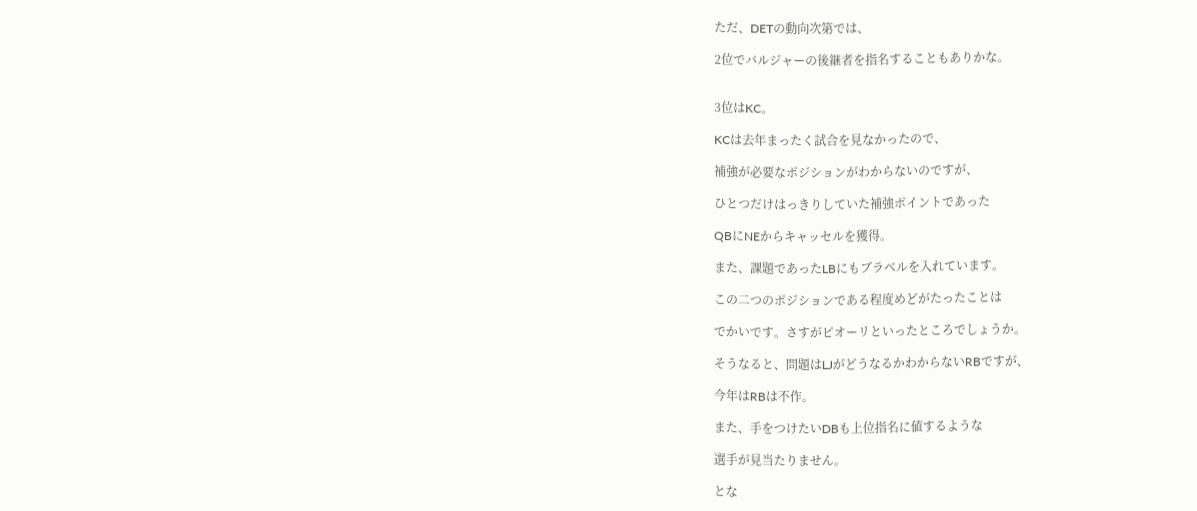ただ、DETの動向次第では、

2位でバルジャーの後継者を指名することもありかな。


3位はKC。

KCは去年まったく試合を見なかったので、

補強が必要なポジションがわからないのですが、

ひとつだけはっきりしていた補強ポイントであった

QBにNEからキャッセルを獲得。

また、課題であったLBにもブラベルを入れています。

この二つのポジションである程度めどがたったことは

でかいです。さすがピオーリといったところでしょうか。

そうなると、問題はLJがどうなるかわからないRBですが、

今年はRBは不作。

また、手をつけたいDBも上位指名に値するような

選手が見当たりません。

とな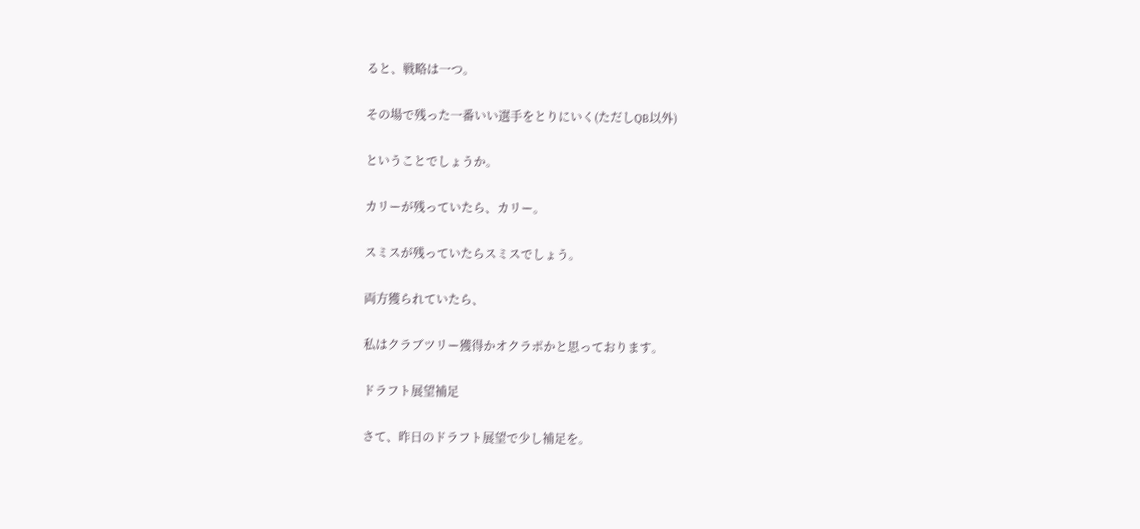ると、戦略は一つ。

その場で残った一番いい選手をとりにいく(ただしQB以外)

ということでしょうか。

カリーが残っていたら、カリー。

スミスが残っていたらスミスでしょう。

両方獲られていたら、

私はクラブツリー獲得かオクラポかと思っております。

ドラフト展望補足

さて、昨日のドラフト展望で少し補足を。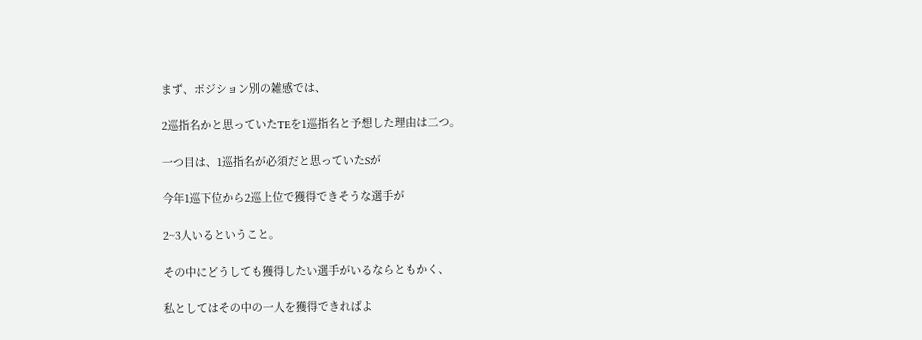まず、ポジション別の雑感では、

2巡指名かと思っていたTEを1巡指名と予想した理由は二つ。

一つ目は、1巡指名が必須だと思っていたSが

今年1巡下位から2巡上位で獲得できそうな選手が

2~3人いるということ。

その中にどうしても獲得したい選手がいるならともかく、

私としてはその中の一人を獲得できればよ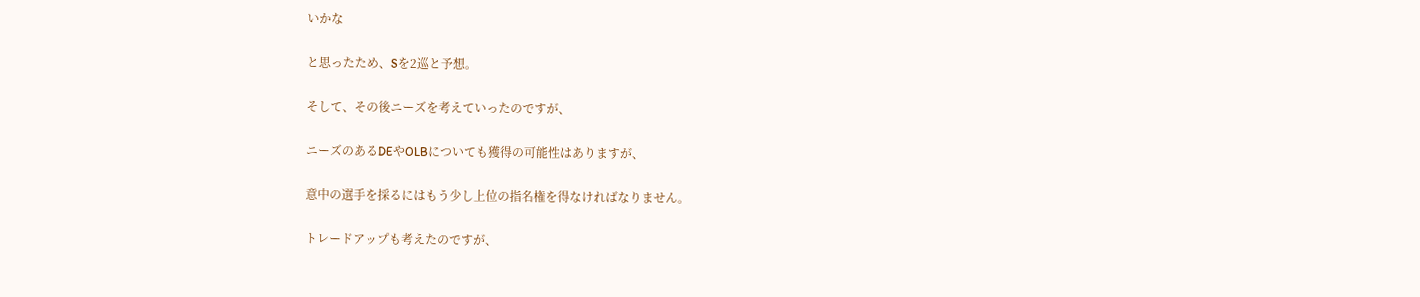いかな

と思ったため、Sを2巡と予想。

そして、その後ニーズを考えていったのですが、

ニーズのあるDEやOLBについても獲得の可能性はありますが、

意中の選手を採るにはもう少し上位の指名権を得なければなりません。

トレードアップも考えたのですが、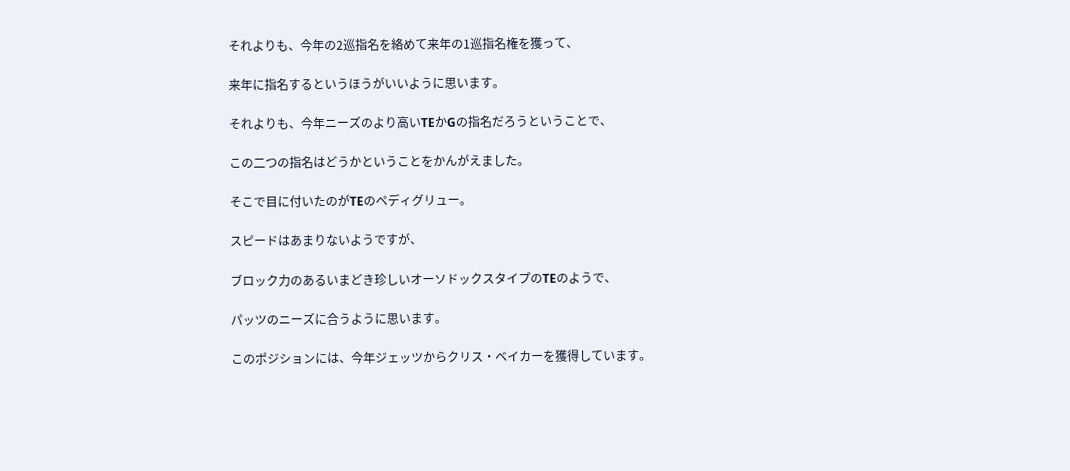それよりも、今年の2巡指名を絡めて来年の1巡指名権を獲って、

来年に指名するというほうがいいように思います。

それよりも、今年ニーズのより高いTEかGの指名だろうということで、

この二つの指名はどうかということをかんがえました。

そこで目に付いたのがTEのペディグリュー。

スピードはあまりないようですが、

ブロック力のあるいまどき珍しいオーソドックスタイプのTEのようで、

パッツのニーズに合うように思います。

このポジションには、今年ジェッツからクリス・ベイカーを獲得しています。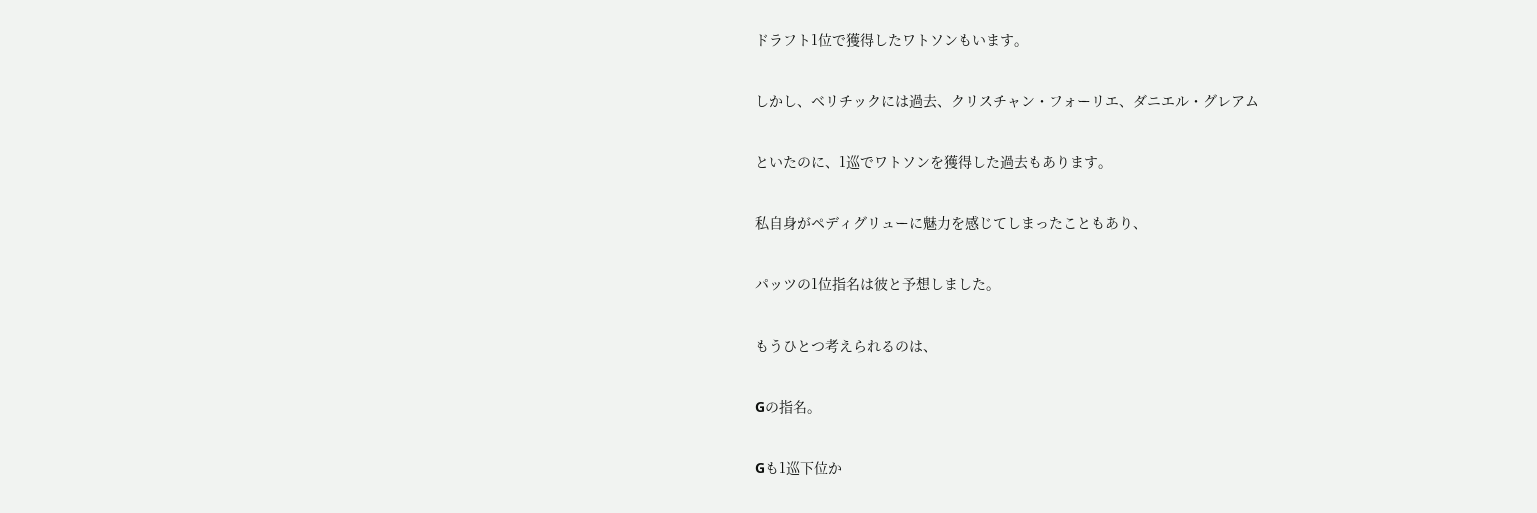ドラフト1位で獲得したワトソンもいます。

しかし、ベリチックには過去、クリスチャン・フォーリエ、ダニエル・グレアム

といたのに、1巡でワトソンを獲得した過去もあります。

私自身がペディグリューに魅力を感じてしまったこともあり、

パッツの1位指名は彼と予想しました。

もうひとつ考えられるのは、

Gの指名。

Gも1巡下位か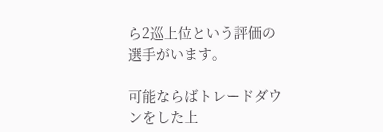ら2巡上位という評価の選手がいます。

可能ならばトレードダウンをした上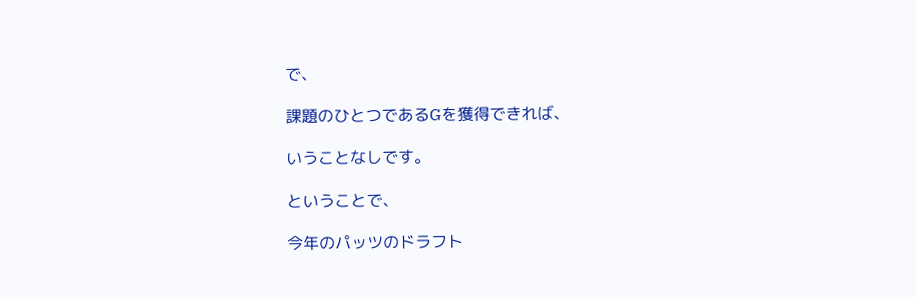で、

課題のひとつであるGを獲得できれば、

いうことなしです。

ということで、

今年のパッツのドラフト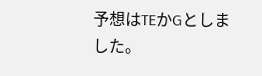予想はTEかGとしました。